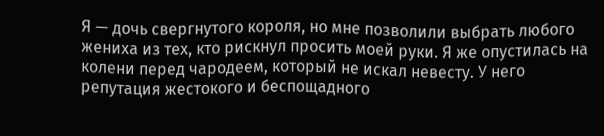Я — дочь свергнутого короля, но мне позволили выбрать любого жениха из тех, кто рискнул просить моей руки. Я же опустилась на колени перед чародеем, который не искал невесту. У него репутация жестокого и беспощадного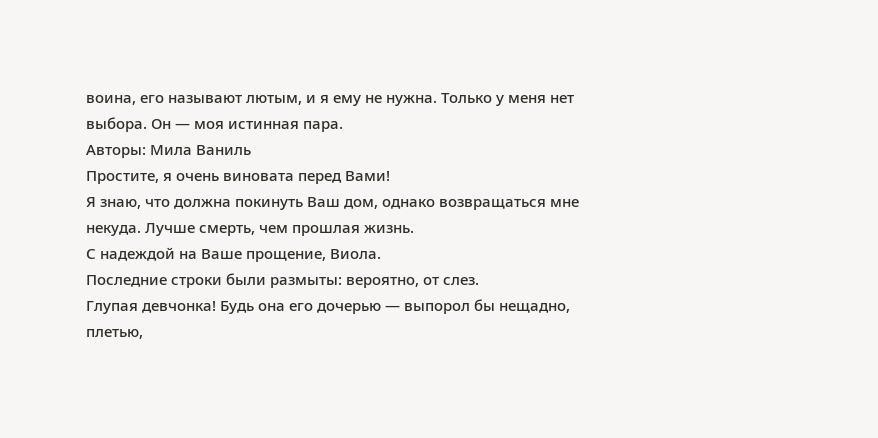воина, его называют лютым, и я ему не нужна. Только у меня нет выбора. Он — моя истинная пара.
Авторы: Мила Ваниль
Простите, я очень виновата перед Вами!
Я знаю, что должна покинуть Ваш дом, однако возвращаться мне некуда. Лучше смерть, чем прошлая жизнь.
С надеждой на Ваше прощение, Виола.
Последние строки были размыты: вероятно, от слез.
Глупая девчонка! Будь она его дочерью — выпорол бы нещадно, плетью,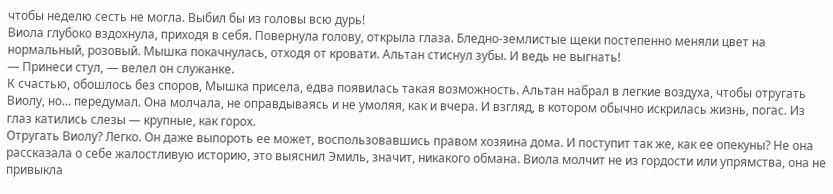чтобы неделю сесть не могла. Выбил бы из головы всю дурь!
Виола глубоко вздохнула, приходя в себя. Повернула голову, открыла глаза. Бледно-землистые щеки постепенно меняли цвет на нормальный, розовый. Мышка покачнулась, отходя от кровати. Альтан стиснул зубы. И ведь не выгнать!
— Принеси стул, — велел он служанке.
К счастью, обошлось без споров, Мышка присела, едва появилась такая возможность. Альтан набрал в легкие воздуха, чтобы отругать Виолу, но… передумал. Она молчала, не оправдываясь и не умоляя, как и вчера. И взгляд, в котором обычно искрилась жизнь, погас. Из глаз катились слезы — крупные, как горох.
Отругать Виолу? Легко. Он даже выпороть ее может, воспользовавшись правом хозяина дома. И поступит так же, как ее опекуны? Не она рассказала о себе жалостливую историю, это выяснил Эмиль, значит, никакого обмана. Виола молчит не из гордости или упрямства, она не привыкла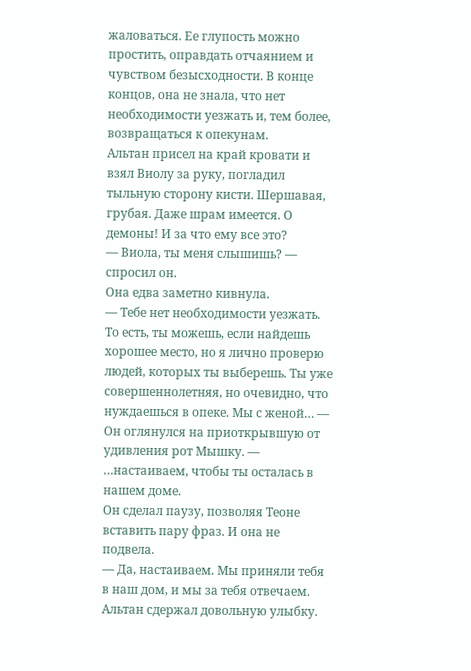жаловаться. Ее глупость можно простить, оправдать отчаянием и чувством безысходности. В конце концов, она не знала, что нет необходимости уезжать и, тем более, возвращаться к опекунам.
Альтан присел на край кровати и взял Виолу за руку, погладил тыльную сторону кисти. Шершавая, грубая. Даже шрам имеется. О демоны! И за что ему все это?
— Виола, ты меня слышишь? — спросил он.
Она едва заметно кивнула.
— Тебе нет необходимости уезжать. То есть, ты можешь, если найдешь хорошее место, но я лично проверю людей, которых ты выберешь. Ты уже совершеннолетняя, но очевидно, что нуждаешься в опеке. Мы с женой… — Он оглянулся на приоткрывшую от удивления рот Мышку. — …настаиваем, чтобы ты осталась в нашем доме.
Он сделал паузу, позволяя Теоне вставить пару фраз. И она не подвела.
— Да, настаиваем. Мы приняли тебя в наш дом, и мы за тебя отвечаем.
Альтан сдержал довольную улыбку.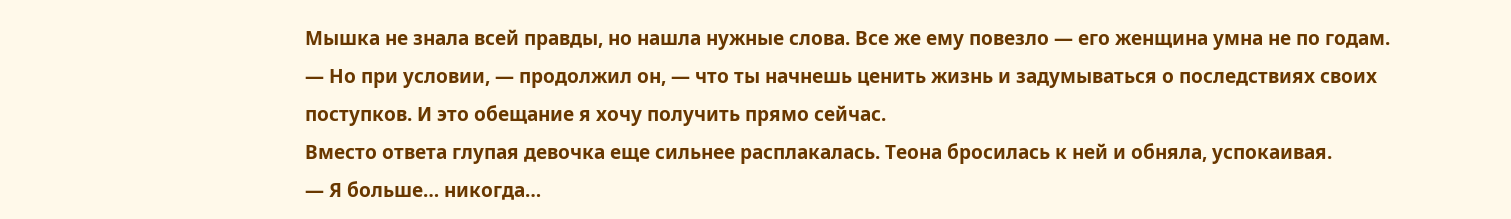Мышка не знала всей правды, но нашла нужные слова. Все же ему повезло — его женщина умна не по годам.
— Но при условии, — продолжил он, — что ты начнешь ценить жизнь и задумываться о последствиях своих поступков. И это обещание я хочу получить прямо сейчас.
Вместо ответа глупая девочка еще сильнее расплакалась. Теона бросилась к ней и обняла, успокаивая.
— Я больше… никогда…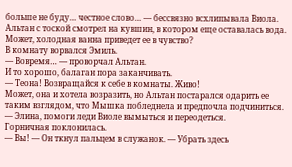больше не буду… честное слово… — бессвязно всхлипывала Виола.
Альтан с тоской смотрел на кувшин, в котором еще оставалась вода. Может, холодная ванна приведет ее в чувство?
В комнату ворвался Эмиль.
— Вовремя… — проворчал Альтан.
И то хорошо, балаган пора заканчивать.
— Теона! Возвращайся к себе в комнаты. Живо!
Может, она и хотела возразить, но Альтан постарался одарить ее таким взглядом, что Мышка побледнела и предпочла подчиниться.
— Элина, помоги леди Виоле вымыться и переодеться.
Горничная поклонилась.
— Вы! — Он ткнул пальцем в служанок. — Убрать здесь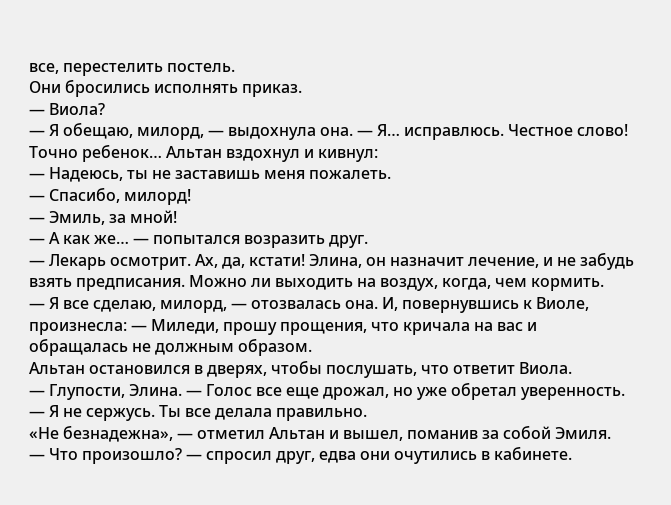все, перестелить постель.
Они бросились исполнять приказ.
— Виола?
— Я обещаю, милорд, — выдохнула она. — Я… исправлюсь. Честное слово!
Точно ребенок… Альтан вздохнул и кивнул:
— Надеюсь, ты не заставишь меня пожалеть.
— Спасибо, милорд!
— Эмиль, за мной!
— А как же… — попытался возразить друг.
— Лекарь осмотрит. Ах, да, кстати! Элина, он назначит лечение, и не забудь взять предписания. Можно ли выходить на воздух, когда, чем кормить.
— Я все сделаю, милорд, — отозвалась она. И, повернувшись к Виоле, произнесла: — Миледи, прошу прощения, что кричала на вас и обращалась не должным образом.
Альтан остановился в дверях, чтобы послушать, что ответит Виола.
— Глупости, Элина. — Голос все еще дрожал, но уже обретал уверенность. — Я не сержусь. Ты все делала правильно.
«Не безнадежна», — отметил Альтан и вышел, поманив за собой Эмиля.
— Что произошло? — спросил друг, едва они очутились в кабинете.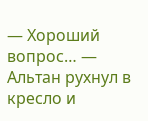— Хороший вопрос… — Альтан рухнул в кресло и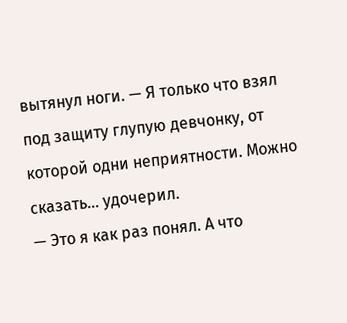вытянул ноги. — Я только что взял под защиту глупую девчонку, от которой одни неприятности. Можно сказать… удочерил.
— Это я как раз понял. А что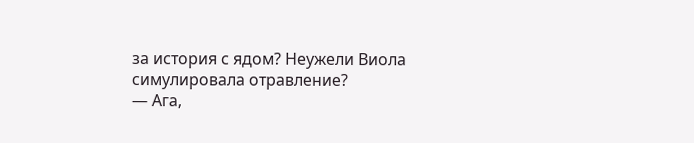за история с ядом? Неужели Виола симулировала отравление?
— Ага,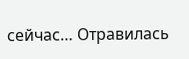сейчас… Отравилась